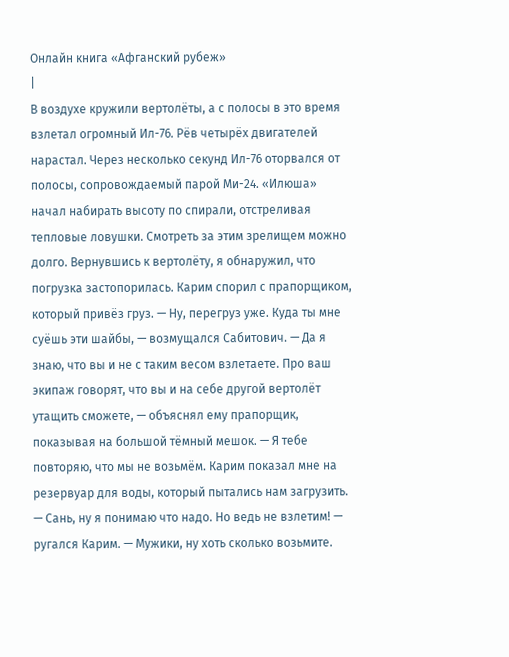Онлайн книга «Афганский рубеж»
|
В воздухе кружили вертолёты, а с полосы в это время взлетал огромный Ил-76. Рёв четырёх двигателей нарастал. Через несколько секунд Ил-76 оторвался от полосы, сопровождаемый парой Ми-24. «Илюша» начал набирать высоту по спирали, отстреливая тепловые ловушки. Смотреть за этим зрелищем можно долго. Вернувшись к вертолёту, я обнаружил, что погрузка застопорилась. Карим спорил с прапорщиком, который привёз груз. — Ну, перегруз уже. Куда ты мне суёшь эти шайбы, — возмущался Сабитович. — Да я знаю, что вы и не с таким весом взлетаете. Про ваш экипаж говорят, что вы и на себе другой вертолёт утащить сможете, — объяснял ему прапорщик, показывая на большой тёмный мешок. — Я тебе повторяю, что мы не возьмём. Карим показал мне на резервуар для воды, который пытались нам загрузить. — Сань, ну я понимаю что надо. Но ведь не взлетим! — ругался Карим. — Мужики, ну хоть сколько возьмите.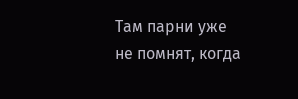Там парни уже не помнят, когда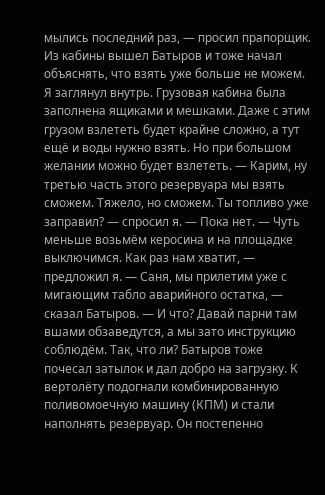мылись последний раз, — просил прапорщик. Из кабины вышел Батыров и тоже начал объяснять, что взять уже больше не можем. Я заглянул внутрь. Грузовая кабина была заполнена ящиками и мешками. Даже с этим грузом взлететь будет крайне сложно, а тут ещё и воды нужно взять. Но при большом желании можно будет взлететь. — Карим, ну третью часть этого резервуара мы взять сможем. Тяжело, но сможем. Ты топливо уже заправил? — спросил я. — Пока нет. — Чуть меньше возьмём керосина и на площадке выключимся. Как раз нам хватит, — предложил я. — Саня, мы прилетим уже с мигающим табло аварийного остатка, — сказал Батыров. — И что? Давай парни там вшами обзаведутся, а мы зато инструкцию соблюдём. Так, что ли? Батыров тоже почесал затылок и дал добро на загрузку. К вертолёту подогнали комбинированную поливомоечную машину (КПМ) и стали наполнять резервуар. Он постепенно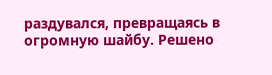раздувался, превращаясь в огромную шайбу. Решено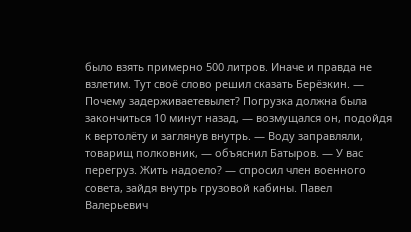было взять примерно 500 литров. Иначе и правда не взлетим. Тут своё слово решил сказать Берёзкин. — Почему задерживаетевылет? Погрузка должна была закончиться 10 минут назад, — возмущался он, подойдя к вертолёту и заглянув внутрь. — Воду заправляли, товарищ полковник, — объяснил Батыров. — У вас перегруз. Жить надоело? — спросил член военного совета, зайдя внутрь грузовой кабины. Павел Валерьевич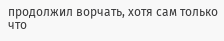продолжил ворчать, хотя сам только что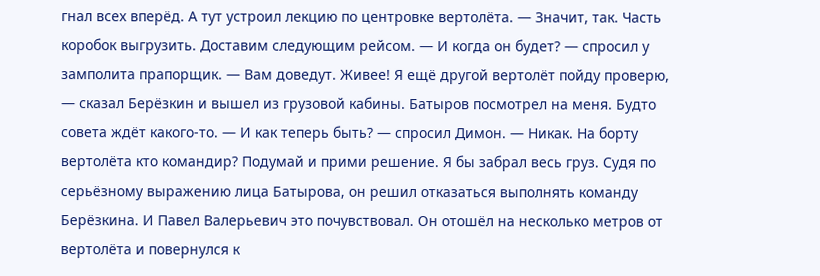гнал всех вперёд. А тут устроил лекцию по центровке вертолёта. — Значит, так. Часть коробок выгрузить. Доставим следующим рейсом. — И когда он будет? — спросил у замполита прапорщик. — Вам доведут. Живее! Я ещё другой вертолёт пойду проверю, — сказал Берёзкин и вышел из грузовой кабины. Батыров посмотрел на меня. Будто совета ждёт какого-то. — И как теперь быть? — спросил Димон. — Никак. На борту вертолёта кто командир? Подумай и прими решение. Я бы забрал весь груз. Судя по серьёзному выражению лица Батырова, он решил отказаться выполнять команду Берёзкина. И Павел Валерьевич это почувствовал. Он отошёл на несколько метров от вертолёта и повернулся к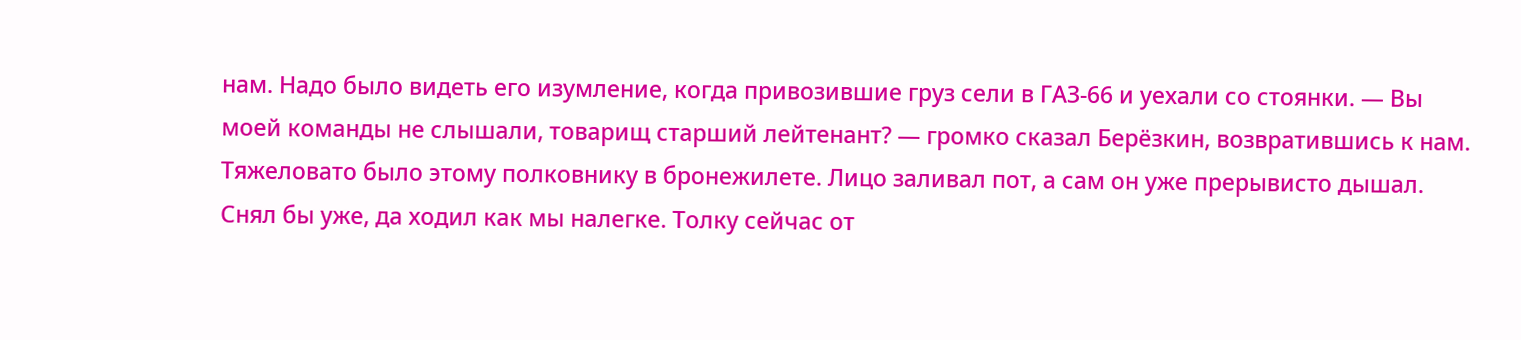нам. Надо было видеть его изумление, когда привозившие груз сели в ГАЗ-66 и уехали со стоянки. — Вы моей команды не слышали, товарищ старший лейтенант? — громко сказал Берёзкин, возвратившись к нам. Тяжеловато было этому полковнику в бронежилете. Лицо заливал пот, а сам он уже прерывисто дышал. Снял бы уже, да ходил как мы налегке. Толку сейчас от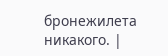бронежилета никакого. |